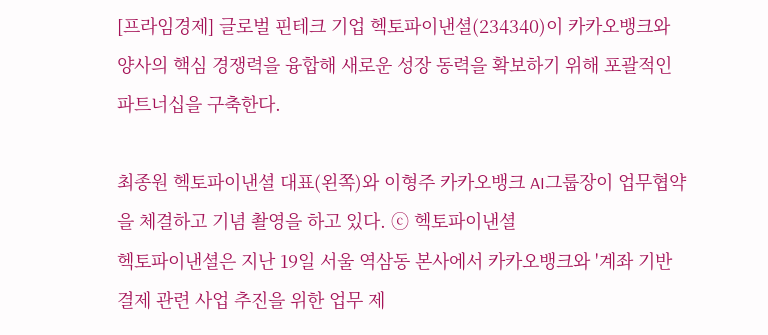[프라임경제] 글로벌 핀테크 기업 헥토파이낸셜(234340)이 카카오뱅크와 양사의 핵심 경쟁력을 융합해 새로운 성장 동력을 확보하기 위해 포괄적인 파트너십을 구축한다.

최종원 헥토파이낸셜 대표(왼쪽)와 이형주 카카오뱅크 AI그룹장이 업무협약을 체결하고 기념 촬영을 하고 있다. ⓒ 헥토파이낸셜
헥토파이낸셜은 지난 19일 서울 역삼동 본사에서 카카오뱅크와 '계좌 기반 결제 관련 사업 추진을 위한 업무 제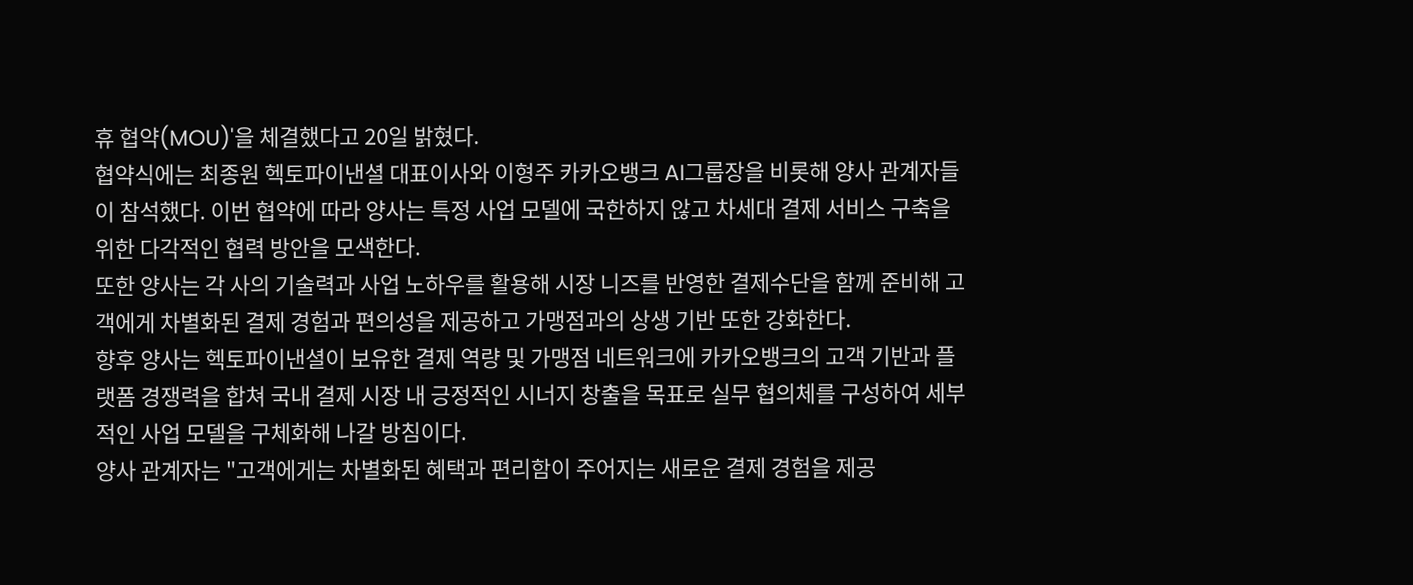휴 협약(MOU)'을 체결했다고 20일 밝혔다.
협약식에는 최종원 헥토파이낸셜 대표이사와 이형주 카카오뱅크 AI그룹장을 비롯해 양사 관계자들이 참석했다. 이번 협약에 따라 양사는 특정 사업 모델에 국한하지 않고 차세대 결제 서비스 구축을 위한 다각적인 협력 방안을 모색한다.
또한 양사는 각 사의 기술력과 사업 노하우를 활용해 시장 니즈를 반영한 결제수단을 함께 준비해 고객에게 차별화된 결제 경험과 편의성을 제공하고 가맹점과의 상생 기반 또한 강화한다.
향후 양사는 헥토파이낸셜이 보유한 결제 역량 및 가맹점 네트워크에 카카오뱅크의 고객 기반과 플랫폼 경쟁력을 합쳐 국내 결제 시장 내 긍정적인 시너지 창출을 목표로 실무 협의체를 구성하여 세부적인 사업 모델을 구체화해 나갈 방침이다.
양사 관계자는 "고객에게는 차별화된 혜택과 편리함이 주어지는 새로운 결제 경험을 제공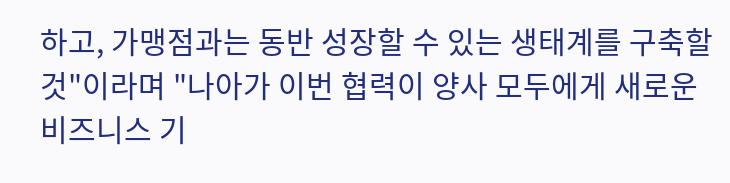하고, 가맹점과는 동반 성장할 수 있는 생태계를 구축할 것"이라며 "나아가 이번 협력이 양사 모두에게 새로운 비즈니스 기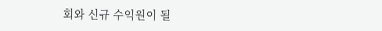회와 신규 수익원이 될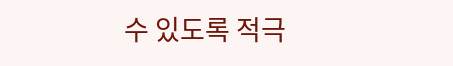수 있도록 적극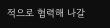적으로 협력해 나갈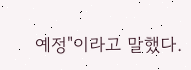예정"이라고 말했다.